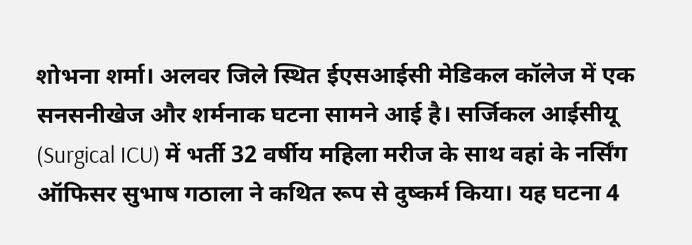शोभना शर्मा। अलवर जिले स्थित ईएसआईसी मेडिकल कॉलेज में एक सनसनीखेज और शर्मनाक घटना सामने आई है। सर्जिकल आईसीयू (Surgical ICU) में भर्ती 32 वर्षीय महिला मरीज के साथ वहां के नर्सिंग ऑफिसर सुभाष गठाला ने कथित रूप से दुष्कर्म किया। यह घटना 4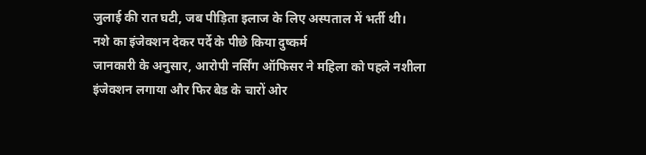जुलाई की रात घटी, जब पीड़िता इलाज के लिए अस्पताल में भर्ती थी।
नशे का इंजेक्शन देकर पर्दे के पीछे किया दुष्कर्म
जानकारी के अनुसार, आरोपी नर्सिंग ऑफिसर ने महिला को पहले नशीला इंजेक्शन लगाया और फिर बेड के चारों ओर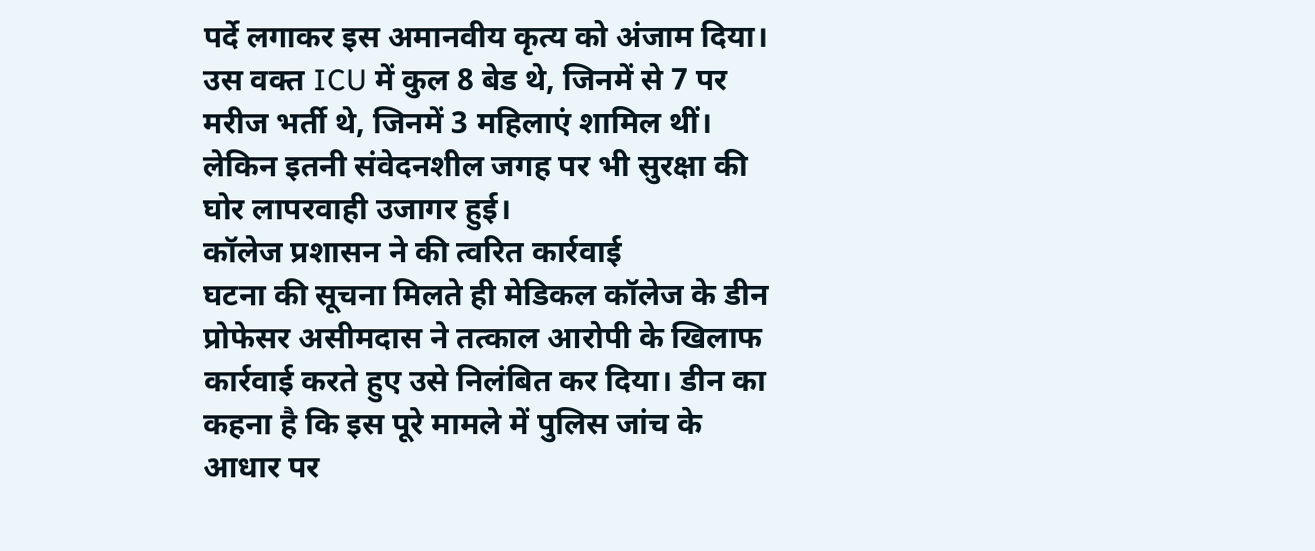पर्दे लगाकर इस अमानवीय कृत्य को अंजाम दिया। उस वक्त ICU में कुल 8 बेड थे, जिनमें से 7 पर मरीज भर्ती थे, जिनमें 3 महिलाएं शामिल थीं। लेकिन इतनी संवेदनशील जगह पर भी सुरक्षा की घोर लापरवाही उजागर हुई।
कॉलेज प्रशासन ने की त्वरित कार्रवाई
घटना की सूचना मिलते ही मेडिकल कॉलेज के डीन प्रोफेसर असीमदास ने तत्काल आरोपी के खिलाफ कार्रवाई करते हुए उसे निलंबित कर दिया। डीन का कहना है कि इस पूरे मामले में पुलिस जांच के आधार पर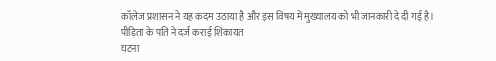कॉलेज प्रशासन ने यह कदम उठाया है और इस विषय में मुख्यालय को भी जानकारी दे दी गई है।
पीड़िता के पति ने दर्ज कराई शिकायत
घटना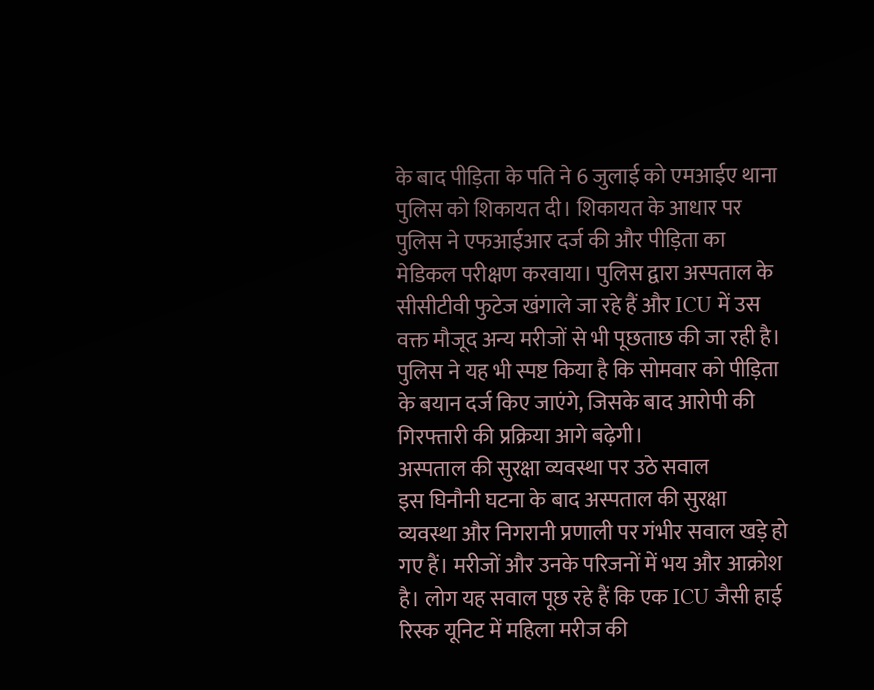के बाद पीड़िता के पति ने 6 जुलाई को एमआईए थाना पुलिस को शिकायत दी। शिकायत के आधार पर पुलिस ने एफआईआर दर्ज की और पीड़िता का मेडिकल परीक्षण करवाया। पुलिस द्वारा अस्पताल के सीसीटीवी फुटेज खंगाले जा रहे हैं और ICU में उस वक्त मौजूद अन्य मरीजों से भी पूछताछ की जा रही है।
पुलिस ने यह भी स्पष्ट किया है कि सोमवार को पीड़िता के बयान दर्ज किए जाएंगे, जिसके बाद आरोपी की गिरफ्तारी की प्रक्रिया आगे बढ़ेगी।
अस्पताल की सुरक्षा व्यवस्था पर उठे सवाल
इस घिनौनी घटना के बाद अस्पताल की सुरक्षा व्यवस्था और निगरानी प्रणाली पर गंभीर सवाल खड़े हो गए हैं। मरीजों और उनके परिजनों में भय और आक्रोश है। लोग यह सवाल पूछ रहे हैं कि एक ICU जैसी हाई रिस्क यूनिट में महिला मरीज की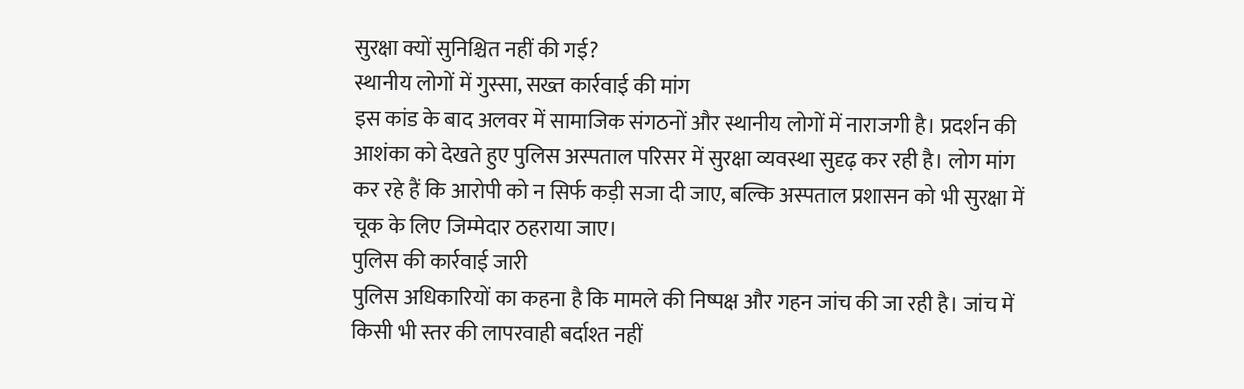सुरक्षा क्यों सुनिश्चित नहीं की गई?
स्थानीय लोगों में गुस्सा, सख्त कार्रवाई की मांग
इस कांड के बाद अलवर में सामाजिक संगठनों और स्थानीय लोगों में नाराजगी है। प्रदर्शन की आशंका को देखते हुए पुलिस अस्पताल परिसर में सुरक्षा व्यवस्था सुदृढ़ कर रही है। लोग मांग कर रहे हैं कि आरोपी को न सिर्फ कड़ी सजा दी जाए, बल्कि अस्पताल प्रशासन को भी सुरक्षा में चूक के लिए जिम्मेदार ठहराया जाए।
पुलिस की कार्रवाई जारी
पुलिस अधिकारियों का कहना है कि मामले की निष्पक्ष और गहन जांच की जा रही है। जांच में किसी भी स्तर की लापरवाही बर्दाश्त नहीं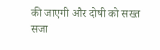की जाएगी और दोषी को सख्त सजा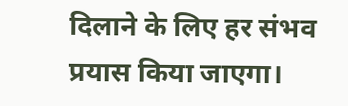दिलाने के लिए हर संभव प्रयास किया जाएगा।